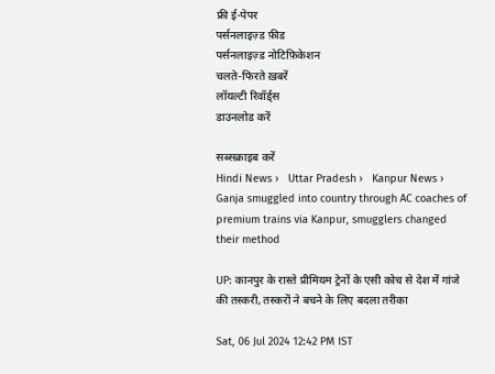फ्री ई-पेपर
पर्सनलाइज़्ड फ़ीड
पर्सनलाइज़्ड नोटिफ़िकेशन
चलते-फिरते ख़बरें
लॉयल्टी रिवॉर्ड्स
डाउनलोड करें

सब्सक्राइब करें
Hindi News ›   Uttar Pradesh ›   Kanpur News ›   Ganja smuggled into country through AC coaches of premium trains via Kanpur, smugglers changed their method

UP: कानपुर के रास्ते प्रीमियम ट्रेनों के एसी कोच से देश में गांजे की तस्करी, तस्करों ने बचने के लिए बदला तरीका

Sat, 06 Jul 2024 12:42 PM IST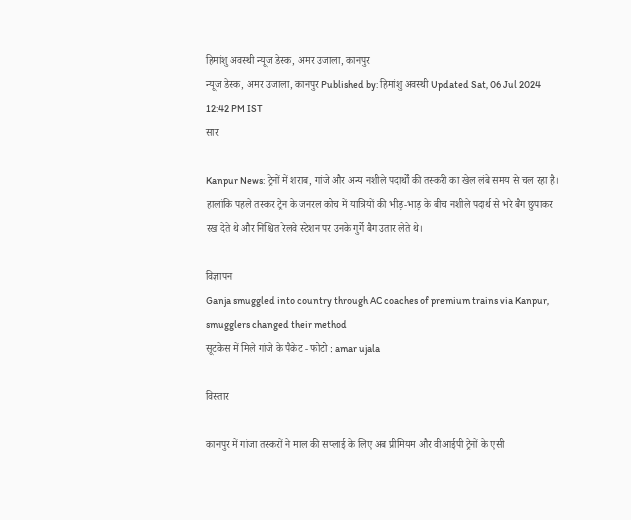हिमांशु अवस्थी न्यूज डेस्क, अमर उजाला, कानपुर
न्यूज डेस्क, अमर उजाला, कानपुर Published by: हिमांशु अवस्थी Updated Sat, 06 Jul 2024 12:42 PM IST
सार

Kanpur News: ट्रेनों में शराब, गांजे और अन्य नशीले पदार्थों की तस्करी का खेल लंबे समय से चल रहा है। हालांकि पहले तस्कर ट्रेन के जनरल कोच में यात्रियों की भीड़-भाड़ के बीच नशीले पदार्थ से भरे बैग छुपाकर रख देते थे और निश्चित रेलवे स्टेशन पर उनके गुर्गे बैग उतार लेते थे।

विज्ञापन
Ganja smuggled into country through AC coaches of premium trains via Kanpur, smugglers changed their method
सूटकेस में मिले गांजे के पैकेट - फोटो : amar ujala

विस्तार

कानपुर में गांजा तस्करों ने माल की सप्लाई के लिए अब प्रीमियम और वीआईपी ट्रेनों के एसी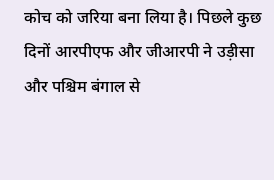कोच को जरिया बना लिया है। पिछले कुछ दिनों आरपीएफ और जीआरपी ने उड़ीसा और पश्चिम बंगाल से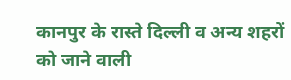कानपुर के रास्ते दिल्ली व अन्य शहरों को जाने वाली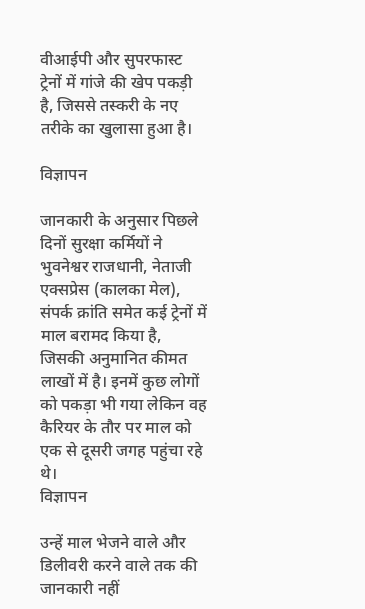वीआईपी और सुपरफास्ट ट्रेनों में गांजे की खेप पकड़ी है, जिससे तस्करी के नए तरीके का खुलासा हुआ है।

विज्ञापन

जानकारी के अनुसार पिछले दिनों सुरक्षा कर्मियों ने भुवनेश्वर राजधानी, नेताजी एक्सप्रेस (कालका मेल), संपर्क क्रांति समेत कई ट्रेनों में माल बरामद किया है, जिसकी अनुमानित कीमत लाखों में है। इनमें कुछ लोगों को पकड़ा भी गया लेकिन वह कैरियर के तौर पर माल को एक से दूसरी जगह पहुंचा रहे थे।
विज्ञापन

उन्हें माल भेजने वाले और डिलीवरी करने वाले तक की जानकारी नहीं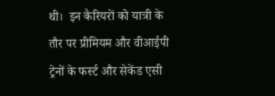थी।  इन कैरियरों को यात्री के तौर पर प्रीमियम और वीआईपी ट्रेनों के फर्स्ट और सेकेंड एसी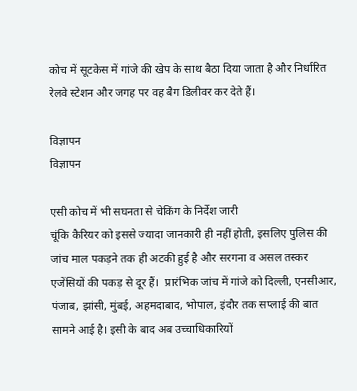कोच में सूटकेस में गांजे की खेप के साथ बैठा दिया जाता है और निर्धारित रेलवे स्टेशन और जगह पर वह बैग डिलीवर कर देते हैं।

विज्ञापन
विज्ञापन

एसी कोच में भी सघनता से चेकिंग के निर्देश जारी
चूंकि कैरियर को इससे ज्यादा जानकारी ही नहीं होती, इसलिए पुलिस की जांच माल पकड़ने तक ही अटकी हुई है और सरगना व असल तस्कर एजेंसियों की पकड़ से दूर हैं।  प्रारंभिक जांच में गांजे को दिल्ली, एनसीआर, पंजाब, झांसी, मुंबई, अहमदाबाद, भोपाल, इंदौर तक सप्लाई की बात सामने आई है। इसी के बाद अब उच्चाधिकारियों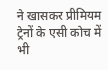ने खासकर प्रीमियम ट्रेनों के एसी कोच में भी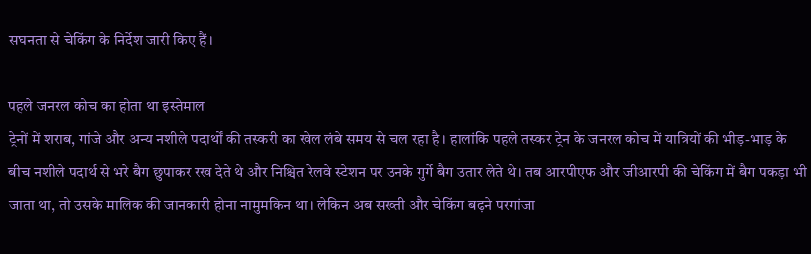सघनता से चेकिंग के निर्देश जारी किए हैं।

पहले जनरल कोच का होता था इस्तेमाल
ट्रेनों में शराब, गांजे और अन्य नशीले पदार्थों की तस्करी का खेल लंबे समय से चल रहा है। हालांकि पहले तस्कर ट्रेन के जनरल कोच में यात्रियों की भीड़-भाड़ के बीच नशीले पदार्थ से भरे बैग छुपाकर रख देते थे और निश्चित रेलवे स्टेशन पर उनके गुर्गे बैग उतार लेते थे। तब आरपीएफ और जीआरपी की चेकिंग में बैग पकड़ा भी जाता था, तो उसके मालिक की जानकारी होना नामुमकिन था। लेकिन अब सख्ती और चेकिंग बढ़ने परगांजा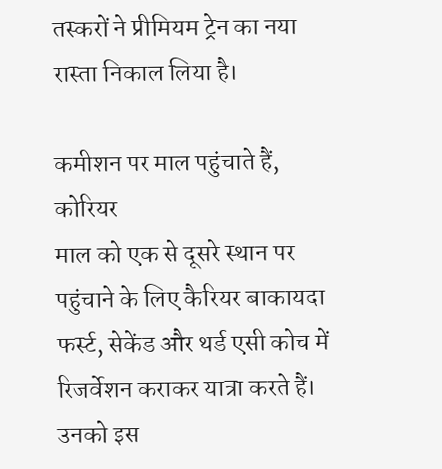तस्करों ने प्रीमियम ट्रेन का नया रास्ता निकाल लिया है।

कमीशन पर माल पहुंचाते हैं, कोरियर
माल को एक से दूसरे स्थान पर पहुंचाने के लिए कैरियर बाकायदा फर्स्ट, सेकेंड और थर्ड एसी कोच में रिजर्वेशन कराकर यात्रा करते हैं। उनको इस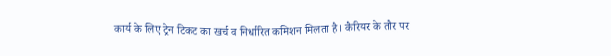कार्य के लिए ट्रेन टिकट का खर्च व निर्धारित कमिशन मिलता है। कैरियर के तौर पर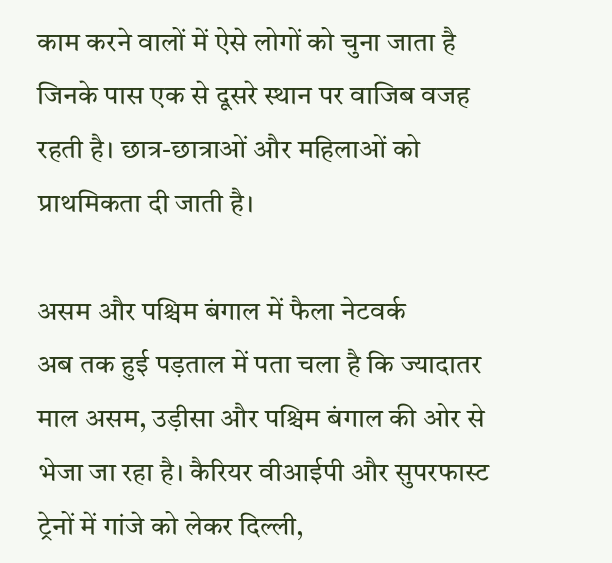काम करने वालों में ऐसे लोगों को चुना जाता है जिनके पास एक से दूसरे स्थान पर वाजिब वजह रहती है। छात्र-छात्राओं और महिलाओं को प्राथमिकता दी जाती है।

असम और पश्चिम बंगाल में फैला नेटवर्क
अब तक हुई पड़ताल में पता चला है कि ज्यादातर माल असम, उड़ीसा और पश्चिम बंगाल की ओर से भेजा जा रहा है। कैरियर वीआईपी और सुपरफास्ट ट्रेनों में गांजे को लेकर दिल्ली,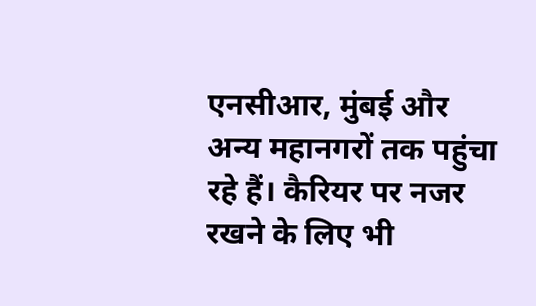एनसीआर, मुंबई और अन्य महानगरों तक पहुंचा रहे हैं। कैरियर पर नजर रखने के लिए भी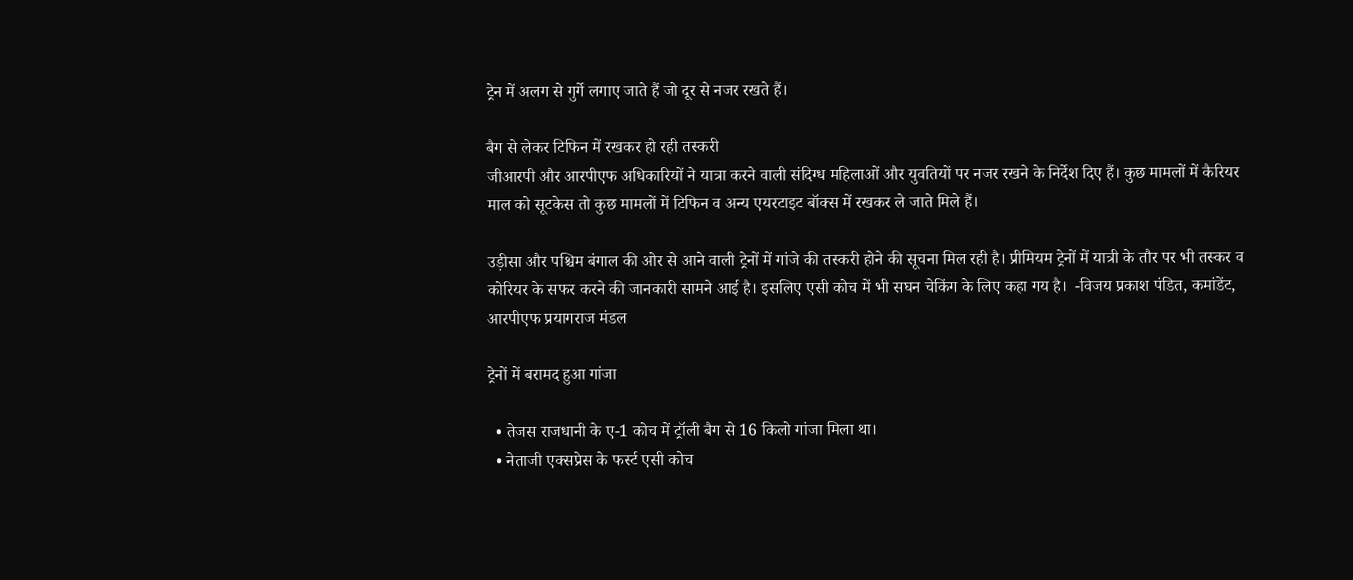ट्रेन में अलग से गुर्गे लगाए जाते हैं जो दूर से नजर रखते हैं।

बैग से लेकर टिफिन में रखकर हो रही तस्करी
जीआरपी और आरपीएफ अधिकारियों ने यात्रा करने वाली संदिग्ध महिलाओं और युवतियों पर नजर रखने के निर्देश दिए हैं। कुछ मामलों में कैरियर माल को सूटकेस तो कुछ मामलों में टिफिन व अन्य एयरटाइट बॉक्स में रखकर ले जाते मिले हैं।

उड़ीसा और पश्चिम बंगाल की ओर से आने वाली ट्रेनों में गांजे की तस्करी होने की सूचना मिल रही है। प्रीमियम ट्रेनों में यात्री के तौर पर भी तस्कर व कोरियर के सफर करने की जानकारी सामने आई है। इसलिए एसी कोच में भी सघन चेकिंग के लिए कहा गय है।  -विजय प्रकाश पंडित, कमांडेंट, आरपीएफ प्रयागराज मंडल

ट्रेनों में बरामद हुआ गांजा

  • तेजस राजधानी के ए-1 कोच में ट्रॉली बैग से 16 किलो गांजा मिला था।
  • नेताजी एक्सप्रेस के फर्स्ट एसी कोच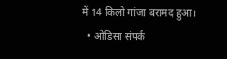में 14 किलो गांजा बरामद हुआ।
  • ओडिसा संपर्क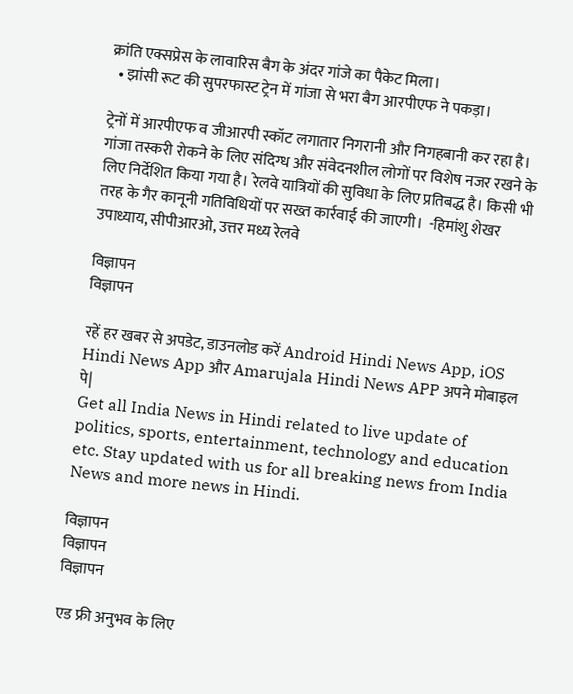क्रांति एक्सप्रेस के लावारिस बैग के अंदर गांजे का पैकेट मिला।
  • झांसी रूट की सुपरफास्ट ट्रेन में गांजा से भरा बैग आरपीएफ ने पकड़ा।

ट्रेनों में आरपीएफ व जीआरपी स्कॉट लगातार निगरानी और निगहबानी कर रहा है। गांजा तस्करी रोकने के लिए संदिग्ध और संवेदनशील लोगों पर विशेष नजर रखने के लिए निर्देशित किया गया है। रेलवे यात्रियों की सुविधा के लिए प्रतिबद्ध है। किसी भी तरह के गैर कानूनी गतिविधियों पर सख्त कार्रवाई की जाएगी।  -हिमांशु शेखर उपाध्याय, सीपीआरओ, उत्तर मध्य रेलवे

विज्ञापन
विज्ञापन

रहें हर खबर से अपडेट, डाउनलोड करें Android Hindi News App, iOS Hindi News App और Amarujala Hindi News APP अपने मोबाइल पे|
Get all India News in Hindi related to live update of politics, sports, entertainment, technology and education etc. Stay updated with us for all breaking news from India News and more news in Hindi.

विज्ञापन
विज्ञापन
विज्ञापन

एड फ्री अनुभव के लिए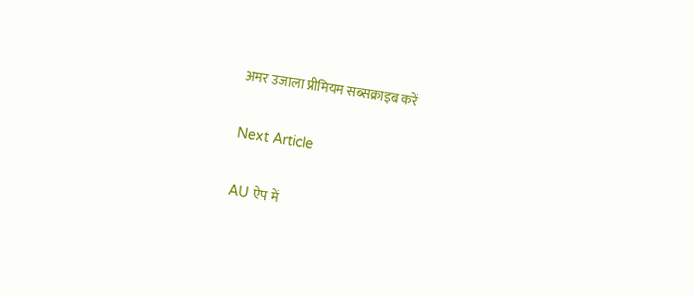अमर उजाला प्रीमियम सब्सक्राइब करें

Next Article

AU ऐप में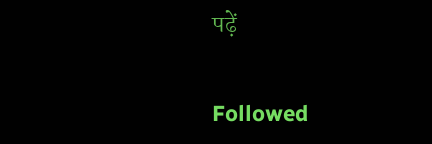पढ़ें

Followed